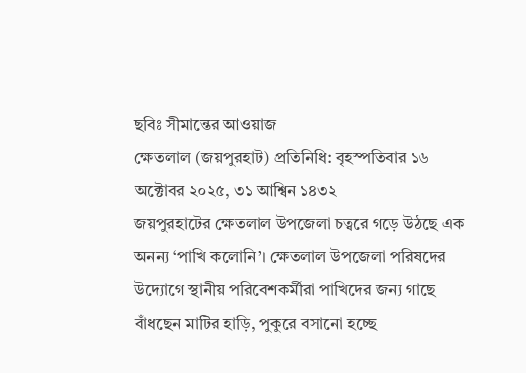ছবিঃ সীমান্তের আওয়াজ
ক্ষেতলাল (জয়পুরহাট) প্রতিনিধি: বৃহস্পতিবার ১৬ অক্টোবর ২০২৫, ৩১ আশ্বিন ১৪৩২
জয়পুরহাটের ক্ষেতলাল উপজেলা চত্বরে গড়ে উঠছে এক অনন্য ‘পাখি কলোনি’। ক্ষেতলাল উপজেলা পরিষদের উদ্যোগে স্থানীয় পরিবেশকর্মীরা পাখিদের জন্য গাছে বাঁধছেন মাটির হাড়ি, পুকুরে বসানো হচ্ছে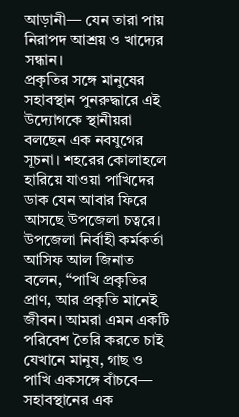আড়ানী— যেন তারা পায় নিরাপদ আশ্রয় ও খাদ্যের সন্ধান।
প্রকৃতির সঙ্গে মানুষের সহাবস্থান পুনরুদ্ধারে এই উদ্যোগকে স্থানীয়রা বলছেন এক নবযুগের সূচনা। শহরের কোলাহলে হারিয়ে যাওয়া পাখিদের ডাক যেন আবার ফিরে আসছে উপজেলা চত্বরে।
উপজেলা নির্বাহী কর্মকর্তা আসিফ আল জিনাত বলেন, “পাখি প্রকৃতির প্রাণ, আর প্রকৃতি মানেই জীবন। আমরা এমন একটি পরিবেশ তৈরি করতে চাই যেখানে মানুষ, গাছ ও পাখি একসঙ্গে বাঁচবে— সহাবস্থানের এক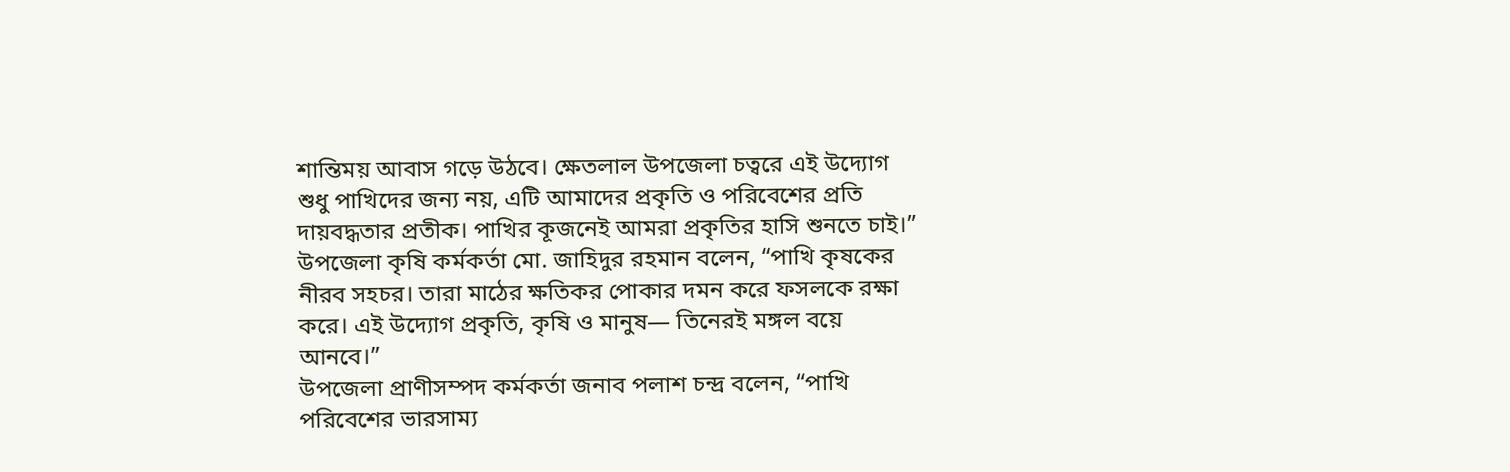শান্তিময় আবাস গড়ে উঠবে। ক্ষেতলাল উপজেলা চত্বরে এই উদ্যোগ শুধু পাখিদের জন্য নয়, এটি আমাদের প্রকৃতি ও পরিবেশের প্রতি দায়বদ্ধতার প্রতীক। পাখির কূজনেই আমরা প্রকৃতির হাসি শুনতে চাই।”
উপজেলা কৃষি কর্মকর্তা মো. জাহিদুর রহমান বলেন, “পাখি কৃষকের নীরব সহচর। তারা মাঠের ক্ষতিকর পোকার দমন করে ফসলকে রক্ষা করে। এই উদ্যোগ প্রকৃতি, কৃষি ও মানুষ— তিনেরই মঙ্গল বয়ে আনবে।”
উপজেলা প্রাণীসম্পদ কর্মকর্তা জনাব পলাশ চন্দ্র বলেন, “পাখি পরিবেশের ভারসাম্য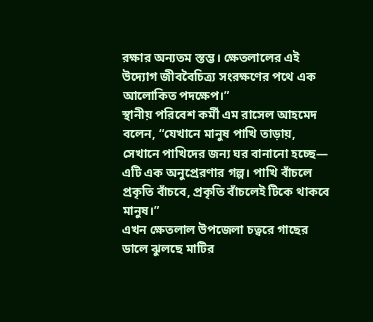রক্ষার অন্যতম স্তম্ভ। ক্ষেতলালের এই উদ্যোগ জীববৈচিত্র্য সংরক্ষণের পথে এক আলোকিত পদক্ষেপ।”
স্থানীয় পরিবেশ কর্মী এম রাসেল আহমেদ বলেন, “যেখানে মানুষ পাখি তাড়ায়, সেখানে পাখিদের জন্য ঘর বানানো হচ্ছে— এটি এক অনুপ্রেরণার গল্প। পাখি বাঁচলে প্রকৃতি বাঁচবে, প্রকৃতি বাঁচলেই টিকে থাকবে মানুষ।”
এখন ক্ষেতলাল উপজেলা চত্বরে গাছের ডালে ঝুলছে মাটির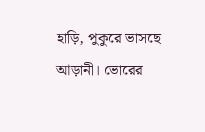হাড়ি, পুকুরে ভাসছে আড়ানী। ভোরের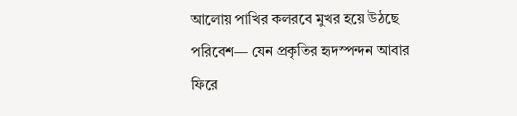আলোয় পাখির কলরবে মুখর হয়ে উঠছে পরিবেশ— যেন প্রকৃতির হৃদস্পন্দন আবার ফিরে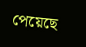পেয়েছে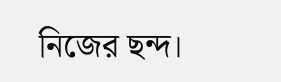নিজের ছন্দ।